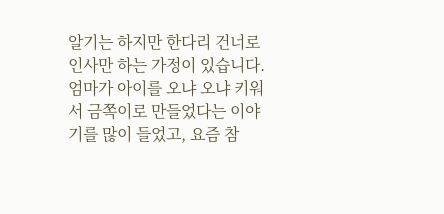알기는 하지만 한다리 건너로 인사만 하는 가정이 있습니다.
엄마가 아이를 오냐 오냐 키워서 금쪽이로 만들었다는 이야기를 많이 들었고, 요즘 참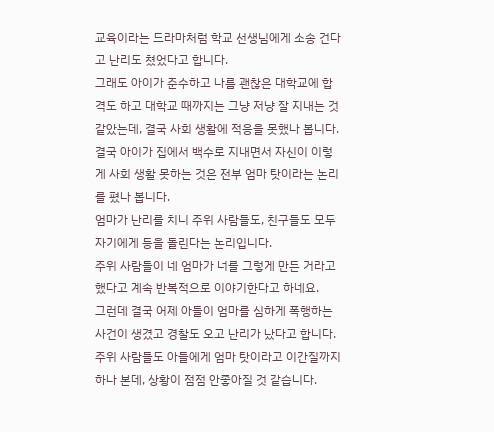교육이라는 드라마처럼 학교 선생님에게 소송 건다고 난리도 쳤었다고 합니다.
그래도 아이가 준수하고 나름 괜찮은 대학교에 합격도 하고 대학교 때까지는 그냥 저냥 잘 지내는 것 같았는데, 결국 사회 생활에 적응을 못했나 봅니다.
결국 아이가 집에서 백수로 지내면서 자신이 이렇게 사회 생활 못하는 것은 전부 엄마 탓이라는 논리를 폈나 봅니다.
엄마가 난리를 치니 주위 사람들도, 친구들도 모두 자기에게 등을 돌린다는 논리입니다.
주위 사람들이 네 엄마가 너를 그렇게 만든 거라고 했다고 계속 반복적으로 이야기한다고 하네요.
그런데 결국 어제 아들이 엄마를 심하게 폭행하는 사건이 생겼고 경찰도 오고 난리가 났다고 합니다.
주위 사람들도 아들에게 엄마 탓이라고 이간질까지 하나 본데, 상황이 점점 안좋아질 것 같습니다.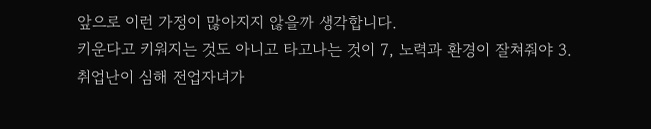앞으로 이런 가정이 많아지지 않을까 생각합니다.
키운다고 키워지는 것도 아니고 타고나는 것이 7, 노력과 환경이 잘쳐줘야 3.
취업난이 심해 전업자녀가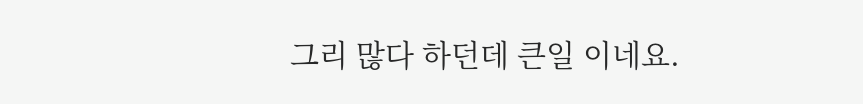그리 많다 하던데 큰일 이네요.